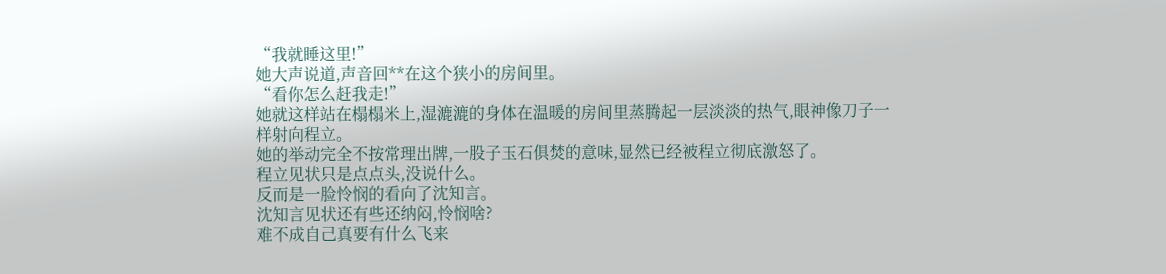“我就睡这里!”
她大声说道,声音回**在这个狭小的房间里。
“看你怎么赶我走!”
她就这样站在榻榻米上,湿漉漉的身体在温暖的房间里蒸腾起一层淡淡的热气,眼神像刀子一样射向程立。
她的举动完全不按常理出牌,一股子玉石俱焚的意味,显然已经被程立彻底激怒了。
程立见状只是点点头,没说什么。
反而是一脸怜悯的看向了沈知言。
沈知言见状还有些还纳闷,怜悯啥?
难不成自己真要有什么飞来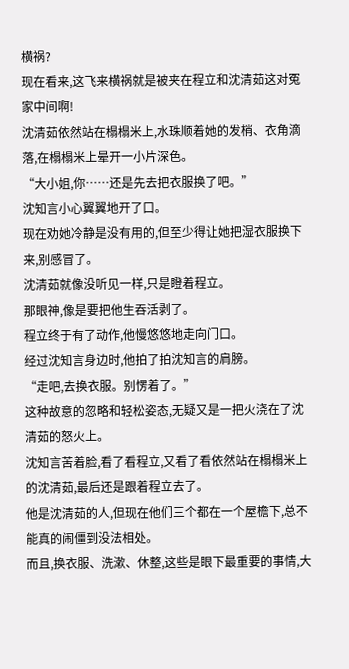横祸?
现在看来,这飞来横祸就是被夹在程立和沈清茹这对冤家中间啊!
沈清茹依然站在榻榻米上,水珠顺着她的发梢、衣角滴落,在榻榻米上晕开一小片深色。
“大小姐,你……还是先去把衣服换了吧。”
沈知言小心翼翼地开了口。
现在劝她冷静是没有用的,但至少得让她把湿衣服换下来,别感冒了。
沈清茹就像没听见一样,只是瞪着程立。
那眼神,像是要把他生吞活剥了。
程立终于有了动作,他慢悠悠地走向门口。
经过沈知言身边时,他拍了拍沈知言的肩膀。
“走吧,去换衣服。别愣着了。”
这种故意的忽略和轻松姿态,无疑又是一把火浇在了沈清茹的怒火上。
沈知言苦着脸,看了看程立,又看了看依然站在榻榻米上的沈清茹,最后还是跟着程立去了。
他是沈清茹的人,但现在他们三个都在一个屋檐下,总不能真的闹僵到没法相处。
而且,换衣服、洗漱、休整,这些是眼下最重要的事情,大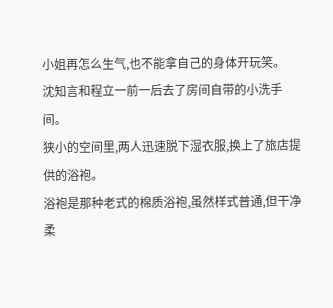小姐再怎么生气,也不能拿自己的身体开玩笑。
沈知言和程立一前一后去了房间自带的小洗手间。
狭小的空间里,两人迅速脱下湿衣服,换上了旅店提供的浴袍。
浴袍是那种老式的棉质浴袍,虽然样式普通,但干净柔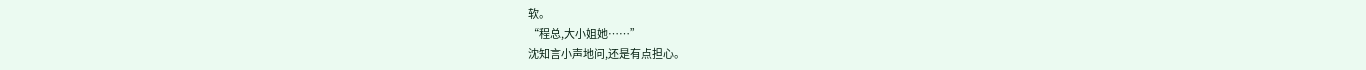软。
“程总,大小姐她……”
沈知言小声地问,还是有点担心。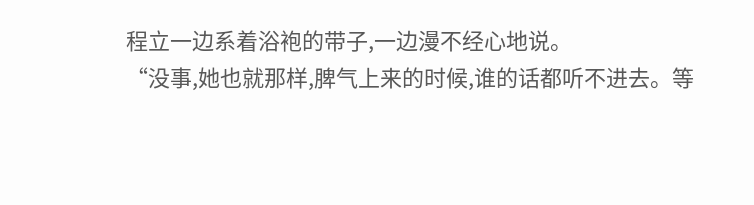程立一边系着浴袍的带子,一边漫不经心地说。
“没事,她也就那样,脾气上来的时候,谁的话都听不进去。等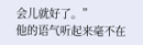会儿就好了。”
他的语气听起来毫不在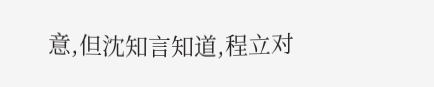意,但沈知言知道,程立对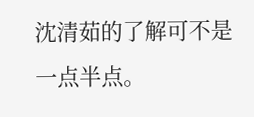沈清茹的了解可不是一点半点。